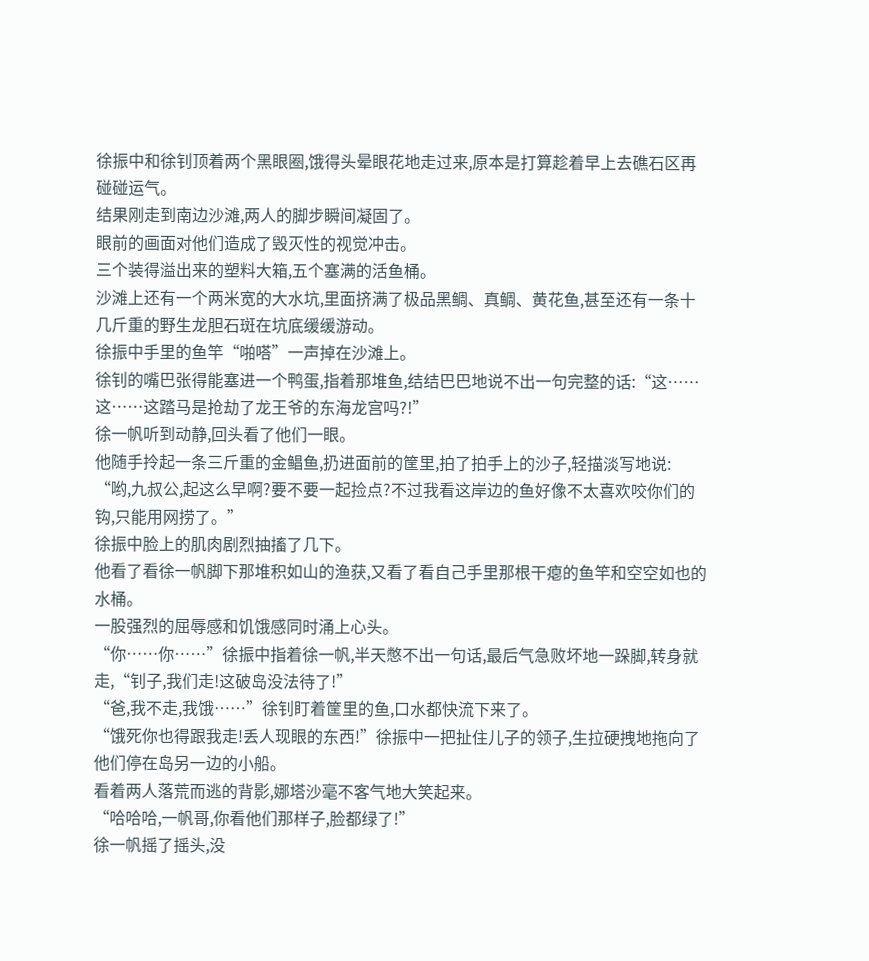徐振中和徐钊顶着两个黑眼圈,饿得头晕眼花地走过来,原本是打算趁着早上去礁石区再碰碰运气。
结果刚走到南边沙滩,两人的脚步瞬间凝固了。
眼前的画面对他们造成了毁灭性的视觉冲击。
三个装得溢出来的塑料大箱,五个塞满的活鱼桶。
沙滩上还有一个两米宽的大水坑,里面挤满了极品黑鲷、真鲷、黄花鱼,甚至还有一条十几斤重的野生龙胆石斑在坑底缓缓游动。
徐振中手里的鱼竿“啪嗒”一声掉在沙滩上。
徐钊的嘴巴张得能塞进一个鸭蛋,指着那堆鱼,结结巴巴地说不出一句完整的话:“这……这……这踏马是抢劫了龙王爷的东海龙宫吗?!”
徐一帆听到动静,回头看了他们一眼。
他随手拎起一条三斤重的金鲳鱼,扔进面前的筐里,拍了拍手上的沙子,轻描淡写地说:
“哟,九叔公,起这么早啊?要不要一起捡点?不过我看这岸边的鱼好像不太喜欢咬你们的钩,只能用网捞了。”
徐振中脸上的肌肉剧烈抽搐了几下。
他看了看徐一帆脚下那堆积如山的渔获,又看了看自己手里那根干瘪的鱼竿和空空如也的水桶。
一股强烈的屈辱感和饥饿感同时涌上心头。
“你……你……”徐振中指着徐一帆,半天憋不出一句话,最后气急败坏地一跺脚,转身就走,“钊子,我们走!这破岛没法待了!”
“爸,我不走,我饿……”徐钊盯着筐里的鱼,口水都快流下来了。
“饿死你也得跟我走!丢人现眼的东西!”徐振中一把扯住儿子的领子,生拉硬拽地拖向了他们停在岛另一边的小船。
看着两人落荒而逃的背影,娜塔沙毫不客气地大笑起来。
“哈哈哈,一帆哥,你看他们那样子,脸都绿了!”
徐一帆摇了摇头,没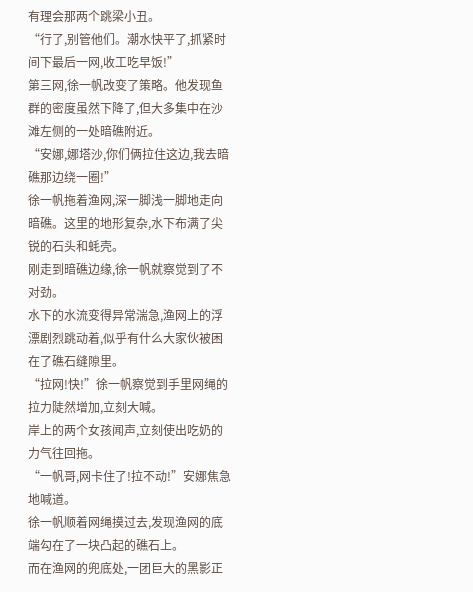有理会那两个跳梁小丑。
“行了,别管他们。潮水快平了,抓紧时间下最后一网,收工吃早饭!”
第三网,徐一帆改变了策略。他发现鱼群的密度虽然下降了,但大多集中在沙滩左侧的一处暗礁附近。
“安娜,娜塔沙,你们俩拉住这边,我去暗礁那边绕一圈!”
徐一帆拖着渔网,深一脚浅一脚地走向暗礁。这里的地形复杂,水下布满了尖锐的石头和蚝壳。
刚走到暗礁边缘,徐一帆就察觉到了不对劲。
水下的水流变得异常湍急,渔网上的浮漂剧烈跳动着,似乎有什么大家伙被困在了礁石缝隙里。
“拉网!快!”徐一帆察觉到手里网绳的拉力陡然增加,立刻大喊。
岸上的两个女孩闻声,立刻使出吃奶的力气往回拖。
“一帆哥,网卡住了!拉不动!”安娜焦急地喊道。
徐一帆顺着网绳摸过去,发现渔网的底端勾在了一块凸起的礁石上。
而在渔网的兜底处,一团巨大的黑影正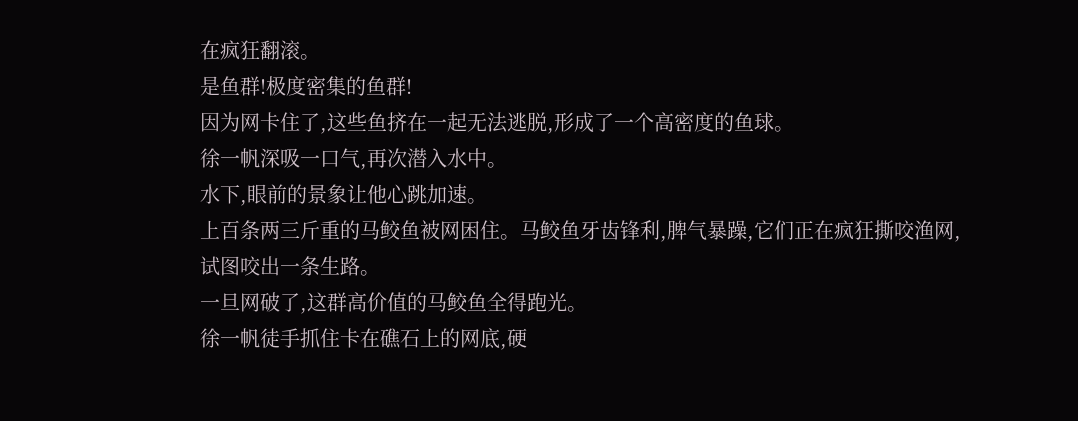在疯狂翻滚。
是鱼群!极度密集的鱼群!
因为网卡住了,这些鱼挤在一起无法逃脱,形成了一个高密度的鱼球。
徐一帆深吸一口气,再次潜入水中。
水下,眼前的景象让他心跳加速。
上百条两三斤重的马鲛鱼被网困住。马鲛鱼牙齿锋利,脾气暴躁,它们正在疯狂撕咬渔网,试图咬出一条生路。
一旦网破了,这群高价值的马鲛鱼全得跑光。
徐一帆徒手抓住卡在礁石上的网底,硬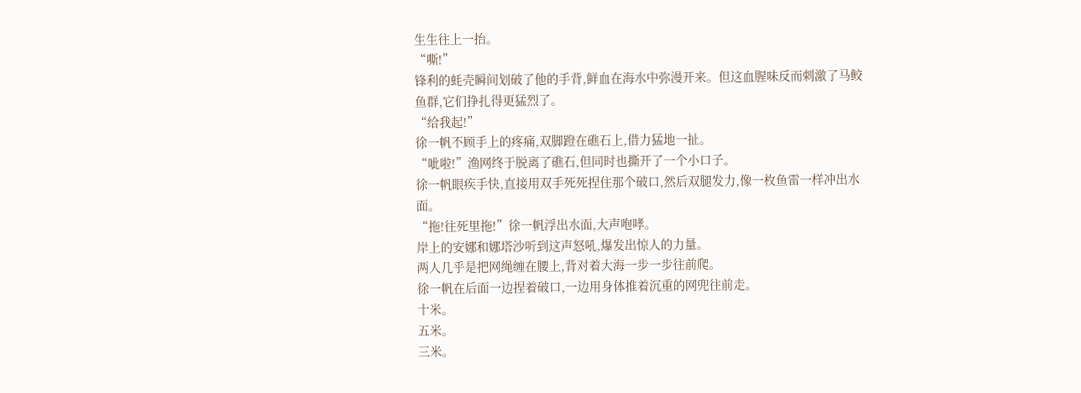生生往上一抬。
“嘶!”
锋利的蚝壳瞬间划破了他的手背,鲜血在海水中弥漫开来。但这血腥味反而刺激了马鲛鱼群,它们挣扎得更猛烈了。
“给我起!”
徐一帆不顾手上的疼痛,双脚蹬在礁石上,借力猛地一扯。
“呲啦!”渔网终于脱离了礁石,但同时也撕开了一个小口子。
徐一帆眼疾手快,直接用双手死死捏住那个破口,然后双腿发力,像一枚鱼雷一样冲出水面。
“拖!往死里拖!”徐一帆浮出水面,大声咆哮。
岸上的安娜和娜塔沙听到这声怒吼,爆发出惊人的力量。
两人几乎是把网绳缠在腰上,背对着大海一步一步往前爬。
徐一帆在后面一边捏着破口,一边用身体推着沉重的网兜往前走。
十米。
五米。
三米。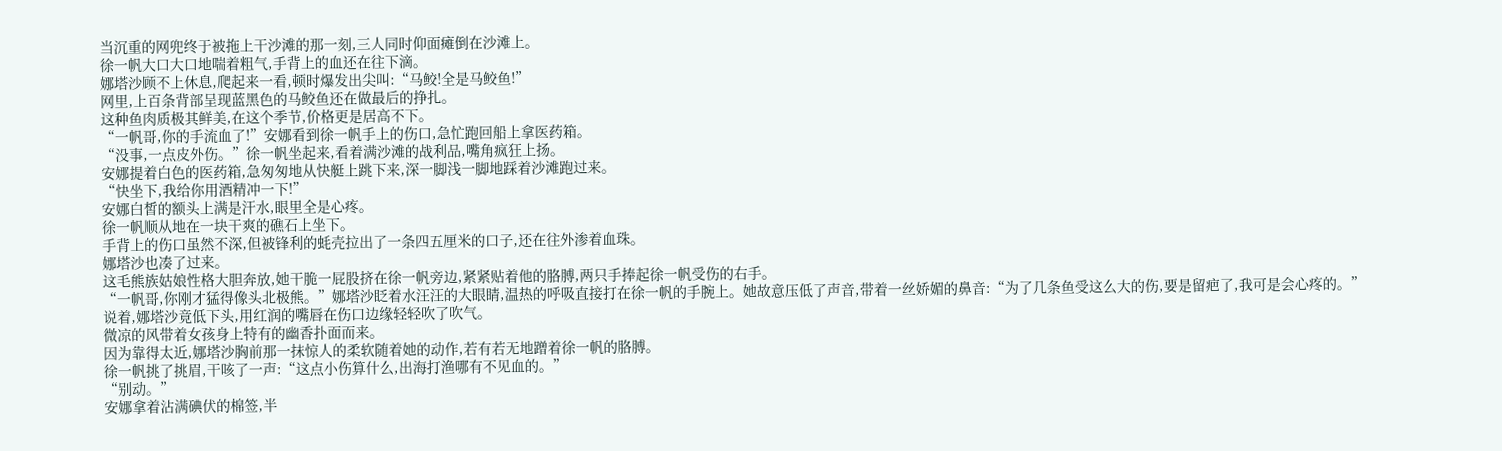当沉重的网兜终于被拖上干沙滩的那一刻,三人同时仰面瘫倒在沙滩上。
徐一帆大口大口地喘着粗气,手背上的血还在往下滴。
娜塔沙顾不上休息,爬起来一看,顿时爆发出尖叫:“马鲛!全是马鲛鱼!”
网里,上百条背部呈现蓝黑色的马鲛鱼还在做最后的挣扎。
这种鱼肉质极其鲜美,在这个季节,价格更是居高不下。
“一帆哥,你的手流血了!”安娜看到徐一帆手上的伤口,急忙跑回船上拿医药箱。
“没事,一点皮外伤。”徐一帆坐起来,看着满沙滩的战利品,嘴角疯狂上扬。
安娜提着白色的医药箱,急匆匆地从快艇上跳下来,深一脚浅一脚地踩着沙滩跑过来。
“快坐下,我给你用酒精冲一下!”
安娜白皙的额头上满是汗水,眼里全是心疼。
徐一帆顺从地在一块干爽的礁石上坐下。
手背上的伤口虽然不深,但被锋利的蚝壳拉出了一条四五厘米的口子,还在往外渗着血珠。
娜塔沙也凑了过来。
这毛熊族姑娘性格大胆奔放,她干脆一屁股挤在徐一帆旁边,紧紧贴着他的胳膊,两只手捧起徐一帆受伤的右手。
“一帆哥,你刚才猛得像头北极熊。”娜塔沙眨着水汪汪的大眼睛,温热的呼吸直接打在徐一帆的手腕上。她故意压低了声音,带着一丝娇媚的鼻音:“为了几条鱼受这么大的伤,要是留疤了,我可是会心疼的。”
说着,娜塔沙竟低下头,用红润的嘴唇在伤口边缘轻轻吹了吹气。
微凉的风带着女孩身上特有的幽香扑面而来。
因为靠得太近,娜塔沙胸前那一抹惊人的柔软随着她的动作,若有若无地蹭着徐一帆的胳膊。
徐一帆挑了挑眉,干咳了一声:“这点小伤算什么,出海打渔哪有不见血的。”
“别动。”
安娜拿着沾满碘伏的棉签,半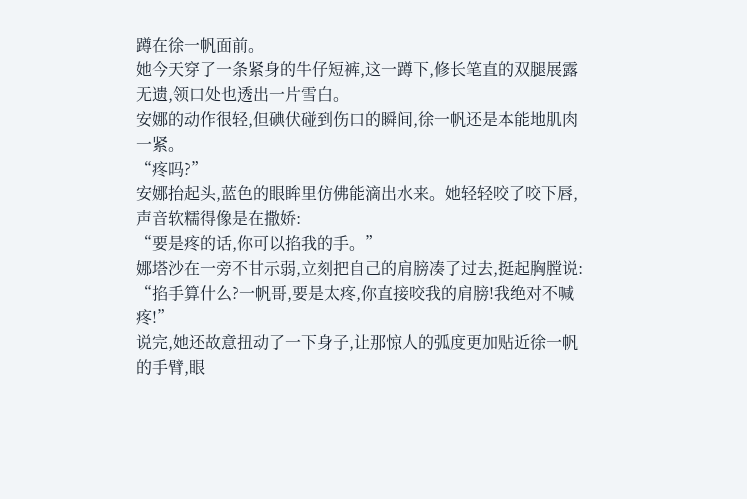蹲在徐一帆面前。
她今天穿了一条紧身的牛仔短裤,这一蹲下,修长笔直的双腿展露无遗,领口处也透出一片雪白。
安娜的动作很轻,但碘伏碰到伤口的瞬间,徐一帆还是本能地肌肉一紧。
“疼吗?”
安娜抬起头,蓝色的眼眸里仿佛能滴出水来。她轻轻咬了咬下唇,声音软糯得像是在撒娇:
“要是疼的话,你可以掐我的手。”
娜塔沙在一旁不甘示弱,立刻把自己的肩膀凑了过去,挺起胸膛说:
“掐手算什么?一帆哥,要是太疼,你直接咬我的肩膀!我绝对不喊疼!”
说完,她还故意扭动了一下身子,让那惊人的弧度更加贴近徐一帆的手臂,眼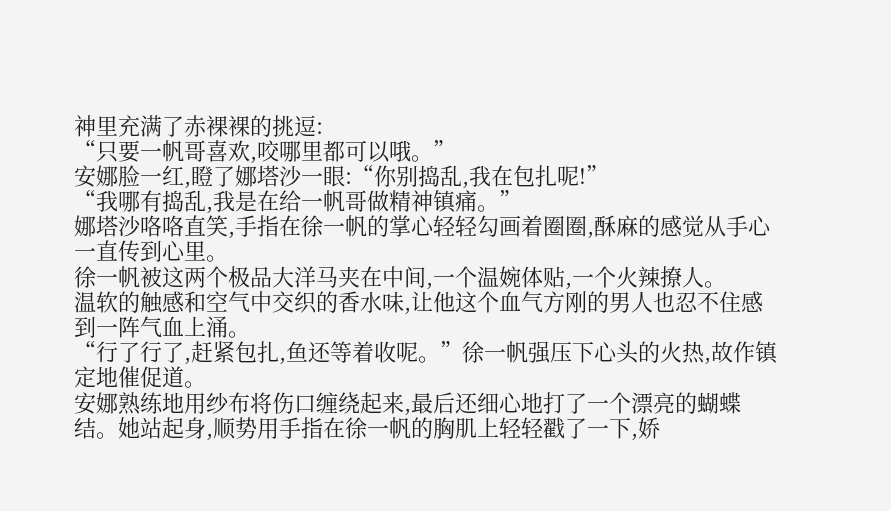神里充满了赤裸裸的挑逗:
“只要一帆哥喜欢,咬哪里都可以哦。”
安娜脸一红,瞪了娜塔沙一眼:“你别捣乱,我在包扎呢!”
“我哪有捣乱,我是在给一帆哥做精神镇痛。”
娜塔沙咯咯直笑,手指在徐一帆的掌心轻轻勾画着圈圈,酥麻的感觉从手心一直传到心里。
徐一帆被这两个极品大洋马夹在中间,一个温婉体贴,一个火辣撩人。
温软的触感和空气中交织的香水味,让他这个血气方刚的男人也忍不住感到一阵气血上涌。
“行了行了,赶紧包扎,鱼还等着收呢。”徐一帆强压下心头的火热,故作镇定地催促道。
安娜熟练地用纱布将伤口缠绕起来,最后还细心地打了一个漂亮的蝴蝶结。她站起身,顺势用手指在徐一帆的胸肌上轻轻戳了一下,娇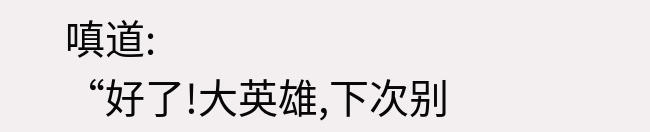嗔道:
“好了!大英雄,下次别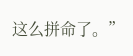这么拼命了。”